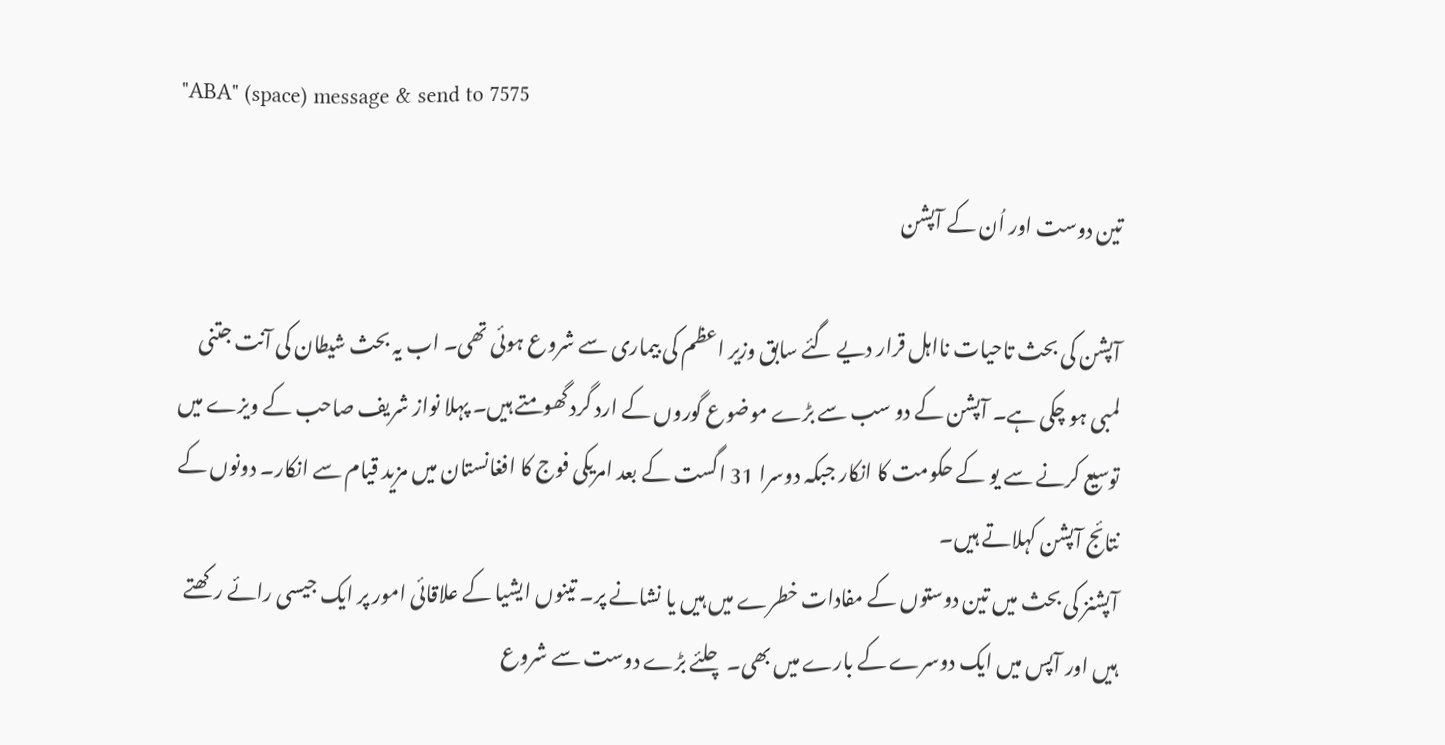"ABA" (space) message & send to 7575

تین دوست اور اُن کے آپشن

آپشن کی بحث تاحیات نااہل قرار دیے گئے سابق وزیر اعظم کی بیماری سے شروع ہوئی تھی۔ اب یہ بحث شیطان کی آنت جتنی لمبی ہو چکی ہے۔ آپشن کے دو سب سے بڑے موضوع گوروں کے ارد گرد گھومتے ہیں۔ پہلا نواز شریف صاحب کے ویزے میں توسیع کرنے سے یو کے حکومت کا انکار جبکہ دوسرا 31 اگست کے بعد امریکی فوج کا افغانستان میں مزید قیام سے انکار۔ دونوں کے نتائج آپشن کہلاتے ہیں۔
آپشنز کی بحث میں تین دوستوں کے مفادات خطرے میں ہیں یا نشانے پر۔ تینوں ایشیا کے علاقائی امور پر ایک جیسی رائے رکھتے ہیں اور آپس میں ایک دوسرے کے بارے میں بھی۔ چلئے بڑے دوست سے شروع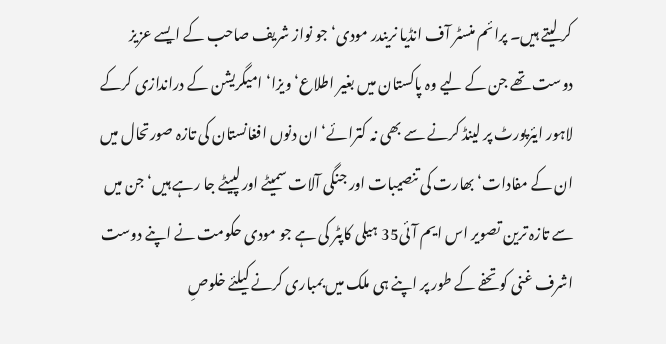کر لیتے ہیں۔ پرائم منسٹر آف انڈیا نریندر مودی‘ جو نواز شریف صاحب کے ایسے عزیز دوست تھے جن کے لیے وہ پاکستان میں بغیر اطلاع‘ ویزا‘ امیگریشن کے دراندازی کرکے لاہور ایئرپورٹ پر لینڈ کرنے سے بھی نہ کترائے‘ ان دنوں افغانستان کی تازہ صورتحال میں ان کے مفادات‘ بھارت کی تنصیبات اور جنگی آلات سمیٹے اور لپیٹے جا رہے ہیں‘ جن میں سے تازہ ترین تصویر اس ایم آئی35 ہیلی کاپٹر کی ہے جو مودی حکومت نے اپنے دوست اشرف غنی کو تحفے کے طور پر اپنے ہی ملک میں بمباری کرنے کیلئے خلوصِ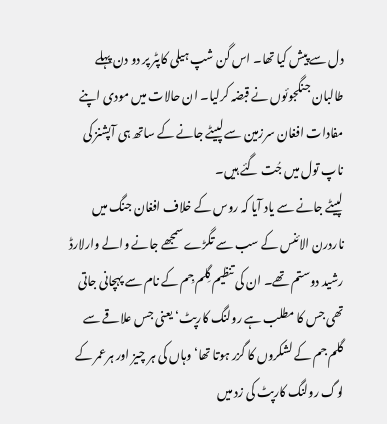دل سے پیش کیا تھا۔ اس گن شپ ہیلی کاپٹر پر دو دن پہلے طالبان جنگجوئوں نے قبضہ کرلیا۔ ان حالات میں مودی اپنے مفادات افغان سرزمین سے لپیٹے جانے کے ساتھ ہی آپشنز کی ناپ تول میں جُت گئے ہیں۔
لپیٹے جانے سے یاد آیا کہ روس کے خلاف افغان جنگ میں ناردرن الائنس کے سب سے تگڑے سمجھے جانے والے وارلارڈ رشید دوستم تھے۔ ان کی تنظیم گِلم جِم کے نام سے پہچانی جاتی تھی جس کا مطلب ہے رولنگ کارپٹ‘ یعنی جس علاقے سے گلم جم کے لشکروں کا گزر ہوتا تھا‘ وہاں کی ہر چیز اور ہرعمر کے لوگ رولنگ کارپٹ کی زد میں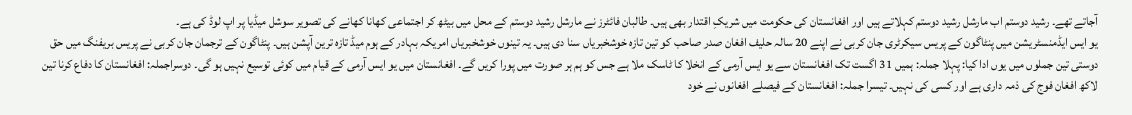آجاتے تھے۔ رشید دوستم اب مارشل رشید دوستم کہلاتے ہیں اور افغانستان کی حکومت میں شریکِ اقتدار بھی ہیں۔ طالبان فائٹرز نے مارشل رشید دوستم کے محل میں بیٹھ کر اجتماعی کھانا کھانے کی تصویر سوشل میڈیا پر اپ لوڈ کی ہے۔
یو ایس ایڈمنسٹریشن میں پنٹاگون کے پریس سیکرٹری جان کربی نے اپنے 20 سالہ حلیف افغان صدر صاحب کو تین تازہ خوشخبریاں سنا دی ہیں۔ یہ تینوں خوشخبریاں امریکہ بہادر کے ہوم میڈ تازہ ترین آپشن ہیں۔ پنٹاگون کے ترجمان جان کربی نے پریس بریفنگ میں حق دوستی تین جملوں میں یوں ادا کیا: پہلا جملہ: ہمیں 31 اگست تک افغانستان سے یو ایس آرمی کے انخلا کا ٹاسک ملا ہے جس کو ہم ہر صورت میں پورا کریں گے۔ افغانستان میں یو ایس آرمی کے قیام میں کوئی توسیع نہیں ہو گی۔ دوسراجملہ: افغانستان کا دفاع کرنا تین لاکھ افغان فوج کی ذمہ داری ہے اور کسی کی نہیں۔ تیسرا جملہ: افغانستان کے فیصلے افغانوں نے خود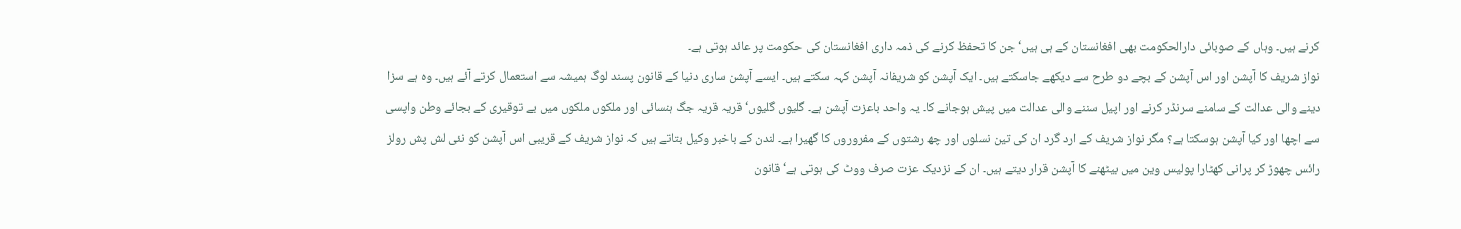کرنے ہیں۔ وہاں کے صوبائی دارالحکومت بھی افغانستان کے ہی ہیں‘ جن کا تحفظ کرنے کی ذمہ داری افغانستان کی حکومت پر عائد ہوتی ہے۔
نواز شریف کا آپشن اور اس آپشن کے بچے دو طرح سے دیکھے جاسکتے ہیں۔ ایک آپشن کو شریفانہ آپشن کہہ سکتے ہیں۔ ایسے آپشن ساری دنیا کے قانون پسند لوگ ہمیشہ سے استعمال کرتے آئے ہیں۔ وہ ہے سزا دینے والی عدالت کے سامنے سرنڈر کرنے اور اپیل سننے والی عدالت میں پیش ہوجانے کا۔ یہ واحد باعزت آپشن ہے۔ گلیوں گلیوں‘ قریہ قریہ جگ ہنسائی اور ملکوں ملکوں میں بے توقیری کے بجائے وطن واپسی سے اچھا اور کیا آپشن ہوسکتا ہے؟ مگر نواز شریف کے ارد گرد ان کی تین نسلوں اور چھ رشتوں کے مفروروں کا گھیرا ہے۔ لندن کے باخبر وکیل بتاتے ہیں کہ نواز شریف کے قریبی اس آپشن کو نئی لش پش رولز رائس چھوڑ کر پرانی کھٹارا پولیس وین میں بیٹھنے کا آپشن قرار دیتے ہیں۔ ان کے نزدیک عزت صرف ووٹ کی ہوتی ہے‘ قانون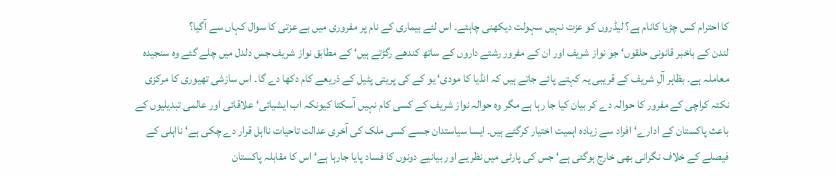کا احترام کس چڑیا کانام ہے؟ لیڈروں کو عزت نہیں سہولت دیکھنی چاہئے۔ اس لئے بیماری کے نام پر مفروری میں بے عزتی کا سوال کہاں سے آگیا؟
لندن کے باخبر قانونی حلقوں‘ جو نواز شریف اور ان کے مفرور رشتے داروں کے ساتھ کندھے رگڑتے ہیں‘ کے مطابق نواز شریف جس دلدل میں چلے گئے وہ سنجیدہ معاملہ ہے۔ بظاہر آلِ شریف کے قریبی یہ کہتے پائے جاتے ہیں کہ انڈیا کا مودی‘ یو کے کی پریتی پٹیل کے ذریعے کام دکھا دے گا۔ اس سازشی تھیوری کا مرکزی نکتہ کراچی کے مفرور کا حوالہ دے کر بیان کیا جا رہا ہے مگر وہ حوالہ نواز شریف کے کسی کام نہیں آسکتا کیونکہ اب ایشیائی‘ علاقائی اور عالمی تبدیلیوں کے باعث پاکستان کے ادارے‘ افراد سے زیادہ اہمیت اختیار کرگئے ہیں۔ ایسا سیاستدان جسے کسی ملک کی آخری عدالت تاحیات نااہل قرار دے چکی ہے‘ نااہلی کے فیصلے کے خلاف نگرانی بھی خارج ہوگئی ہے‘ جس کی پارٹی میں نظریے اور بیانیے دونوں کا فساد پایا جارہا ہے‘ اس کا مقابلہ پاکستان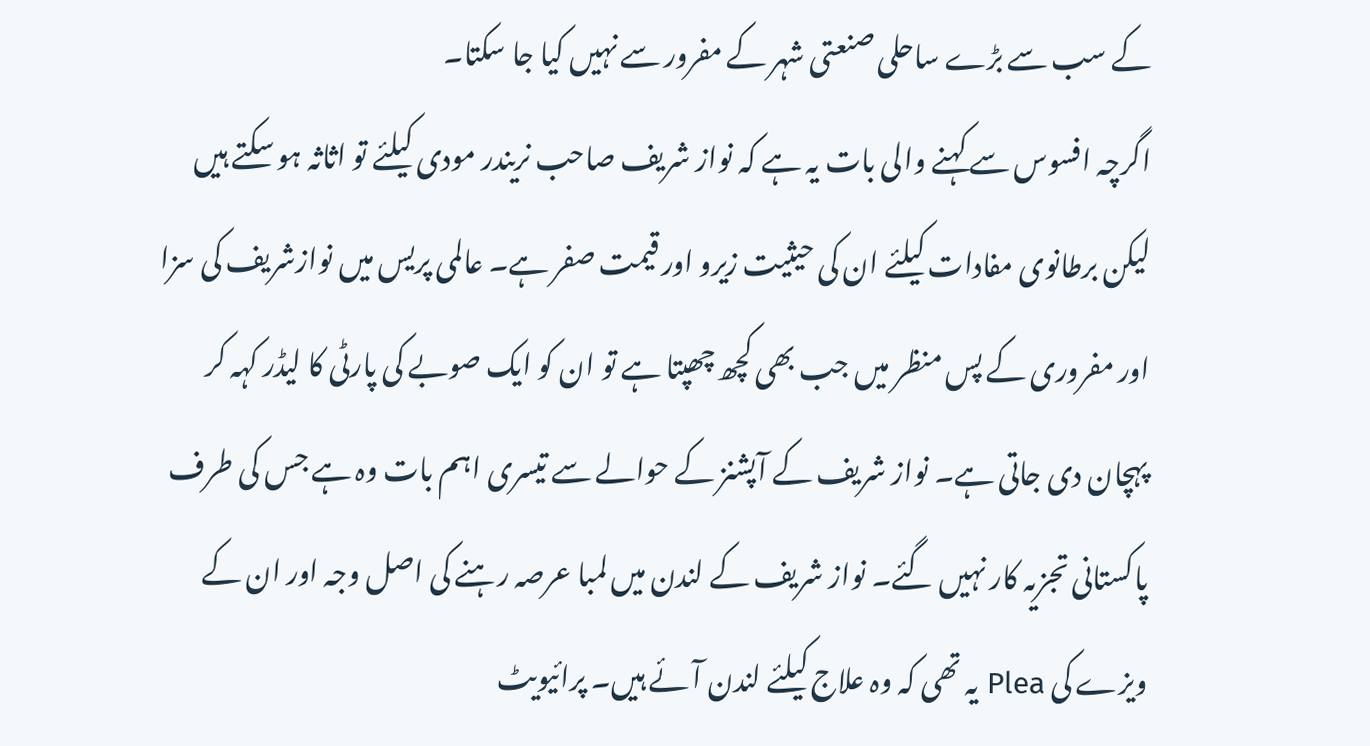کے سب سے بڑے ساحلی صنعتی شہر کے مفرور سے نہیں کیا جا سکتا۔
اگرچہ افسوس سے کہنے والی بات یہ ہے کہ نواز شریف صاحب نریندر مودی کیلئے تو اثاثہ ہو سکتے ہیں لیکن برطانوی مفادات کیلئے ان کی حیثیت زیرو اور قیمت صفر ہے۔ عالمی پریس میں نوازشریف کی سزا اور مفروری کے پس منظر میں جب بھی کچھ چھپتا ہے تو ان کو ایک صوبے کی پارٹی کا لیڈر کہہ کر پہچان دی جاتی ہے۔ نواز شریف کے آپشنز کے حوالے سے تیسری اہم بات وہ ہے جس کی طرف پاکستانی تجزیہ کار نہیں گئے۔ نواز شریف کے لندن میں لمبا عرصہ رہنے کی اصل وجہ اور ان کے ویزے کی Plea یہ تھی کہ وہ علاج کیلئے لندن آئے ہیں۔ پرائیویٹ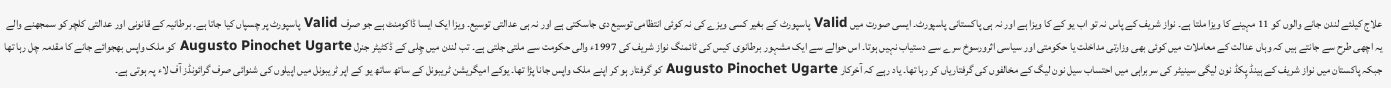علاج کیلئے لندن جانے والوں کو 11 مہینے کا ویزا ملتا ہے۔ نواز شریف کے پاس نہ تو اب یو کے کا ویزا ہے اور نہ ہی پاکستانی پاسپورٹ۔ ایسی صورت میں Valid پاسپورٹ کے بغیر کسی ویزے کی نہ کوئی انتظامی توسیع دی جاسکتی ہے اور نہ ہی عدالتی توسیع۔ ویزا ایک ایسا ڈاکومنٹ ہے جو صرف Valid پاسپورٹ پر چسپاں کیا جاتا ہے۔ برطانیہ کے قانونی اور عدالتی کلچر کو سمجھنے والے یہ اچھی طرح سے جانتے ہیں کہ وہاں عدالت کے معاملات میں کوئی بھی وزارتی مداخلت یا حکومتی اور سیاسی اثرورسوخ سرے سے دستیاب نہیں ہوتا۔ اس حوالے سے ایک مشہور برطانوی کیس کی ٹائمنگ نواز شریف کی 1997ء والی حکومت سے ملتی جلتی ہے۔ تب لندن میں چِلی کے ڈکٹیٹر جنرل Augusto Pinochet Ugarte کو ملک واپس بھجوائے جانے کا مقدمہ چل رہا تھا جبکہ پاکستان میں نواز شریف کے ہینڈ پِکڈ نون لیگی سینیٹر کی سربراہی میں احتساب سیل نون لیگ کے مخالفوں کی گرفتاریاں کر رہا تھا۔ یاد رہے کہ آخرکار Augusto Pinochet Ugarte کو گرفتار ہو کر اپنے ملک واپس جانا پڑا تھا۔ یوکے امیگریشن ٹریبونل کے ساتھ ساتھ یو کے اپر ٹریبونل میں اپیلوں کی شنوائی صرف گرائونڈز آف لاء پہ ہوتی ہے۔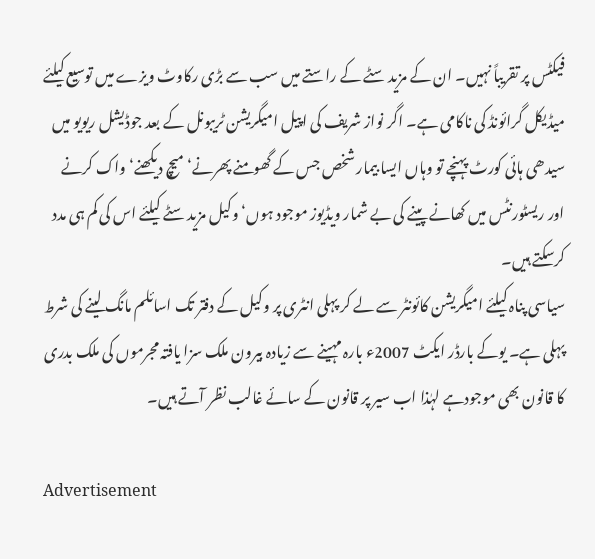فیکٹس پر تقریباً نہیں۔ ان کے مزید سٹے کے راستے میں سب سے بڑی رکاوٹ ویزے میں توسیع کیلئے میڈیکل گرائونڈ کی ناکامی ہے۔ اگر نواز شریف کی اپیل امیگریشن ٹریبونل کے بعد جوڈیشل ریویو میں سیدھی ہائی کورٹ پہنچے تو وہاں ایسا بیمار شخص جس کے گھومنے پھرنے‘ میچ دیکھنے‘ واک کرنے اور ریسٹورنٹس میں کھانے پینے کی بے شمار ویڈیوز موجود ہوں‘ وکیل مزید سٹے کیلئے اس کی کم ہی مدد کرسکتے ہیں۔
سیاسی پناہ کیلئے امیگریشن کائونٹر سے لے کر پہلی انٹری پر وکیل کے دفتر تک اسائلم مانگ لینے کی شرط پہلی ہے۔ یوکے بارڈر ایکٹ 2007ء بارہ مہینے سے زیادہ بیرون ملک سزا یافتہ مجرموں کی ملک بدری کا قانون بھی موجودہے لہٰذا اب سیر پر قانون کے سائے غالب نظر آتے ہیں۔

Advertisement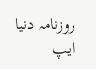روزنامہ دنیا ایپ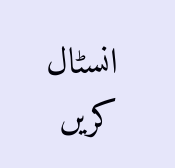انسٹال کریں